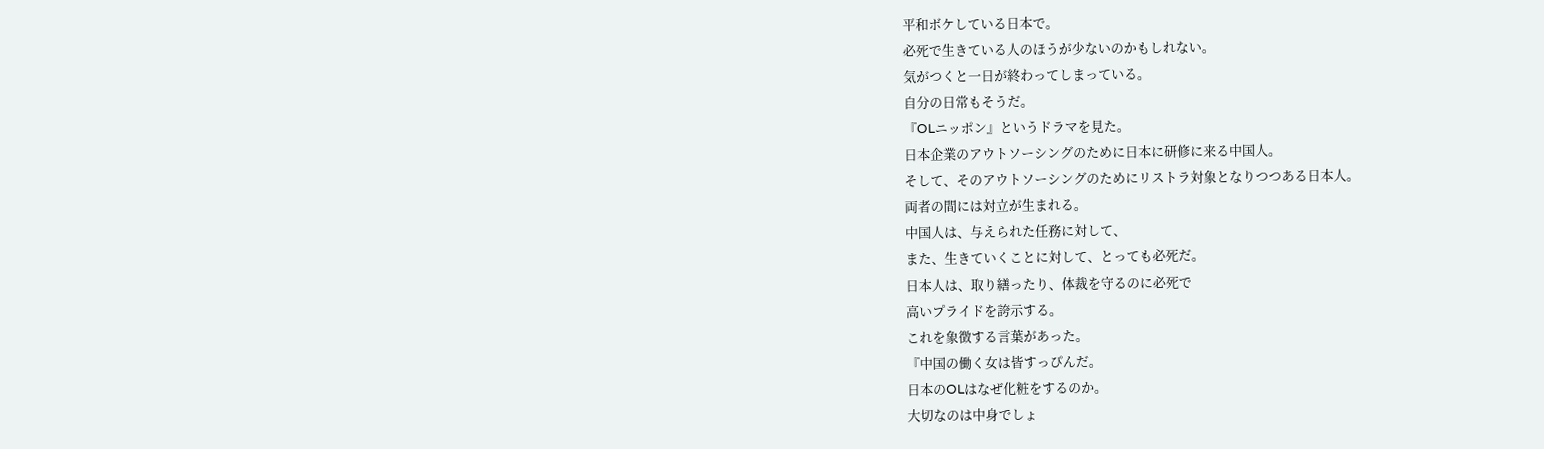平和ボケしている日本で。
必死で生きている人のほうが少ないのかもしれない。
気がつくと一日が終わってしまっている。
自分の日常もそうだ。
『OLニッポン』というドラマを見た。
日本企業のアウトソーシングのために日本に研修に来る中国人。
そして、そのアウトソーシングのためにリストラ対象となりつつある日本人。
両者の間には対立が生まれる。
中国人は、与えられた任務に対して、
また、生きていくことに対して、とっても必死だ。
日本人は、取り繕ったり、体裁を守るのに必死で
高いプライドを誇示する。
これを象徴する言葉があった。
『中国の働く女は皆すっぴんだ。
日本のOLはなぜ化粧をするのか。
大切なのは中身でしょ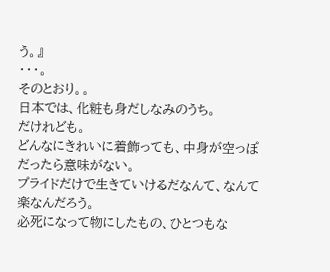う。』
・・・。
そのとおり。。
日本では、化粧も身だしなみのうち。
だけれども。
どんなにきれいに着飾っても、中身が空っぽだったら意味がない。
プライドだけで生きていけるだなんて、なんて楽なんだろう。
必死になって物にしたもの、ひとつもな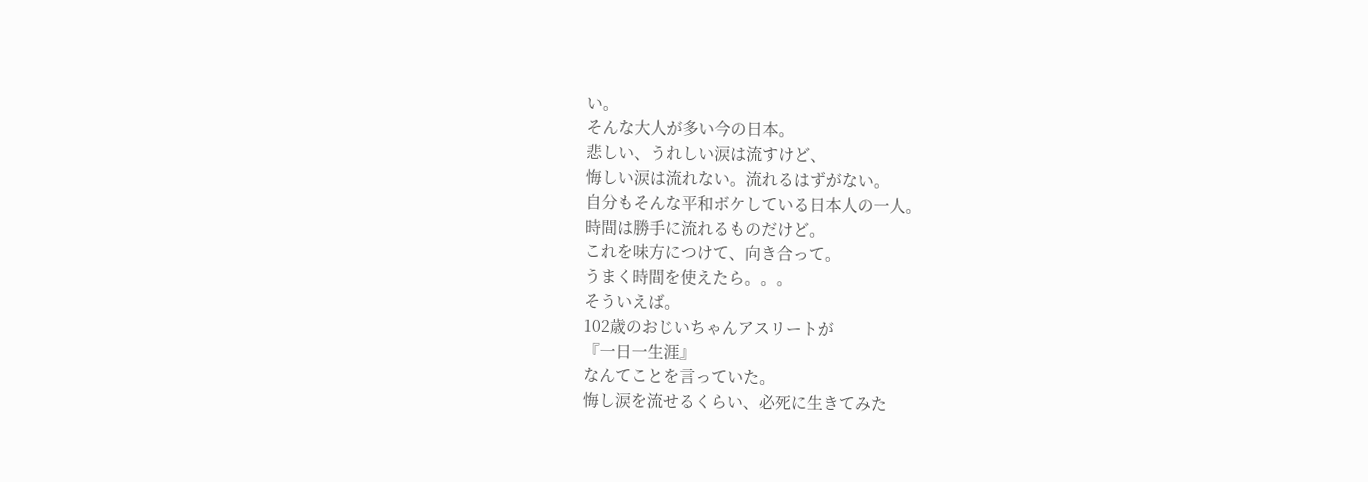い。
そんな大人が多い今の日本。
悲しい、うれしい涙は流すけど、
悔しい涙は流れない。流れるはずがない。
自分もそんな平和ボケしている日本人の一人。
時間は勝手に流れるものだけど。
これを味方につけて、向き合って。
うまく時間を使えたら。。。
そういえば。
102歳のおじいちゃんアスリートが
『一日一生涯』
なんてことを言っていた。
悔し涙を流せるくらい、必死に生きてみた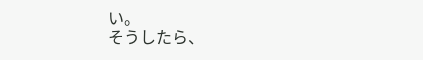い。
そうしたら、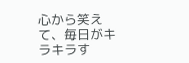心から笑えて、毎日がキラキラす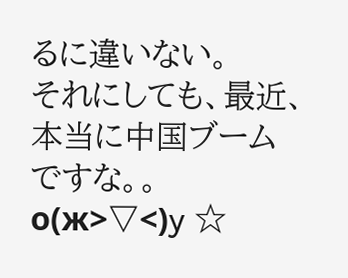るに違いない。
それにしても、最近、本当に中国ブームですな。。о(ж>▽<)y ☆